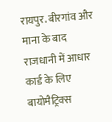रायपुर. बीरगांव और माना के बाद राजधानी में आधार कार्ड के लिए बायोमैट्रिक्स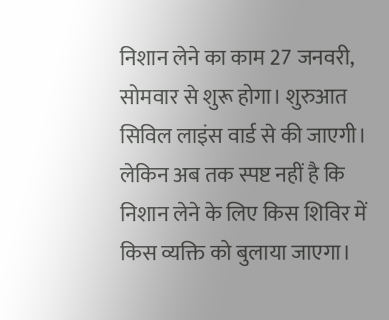निशान लेने का काम 27 जनवरी, सोमवार से शुरू होगा। शुरुआत सिविल लाइंस वार्ड से की जाएगी। लेकिन अब तक स्पष्ट नहीं है कि निशान लेने के लिए किस शिविर में किस व्यक्ति को बुलाया जाएगा।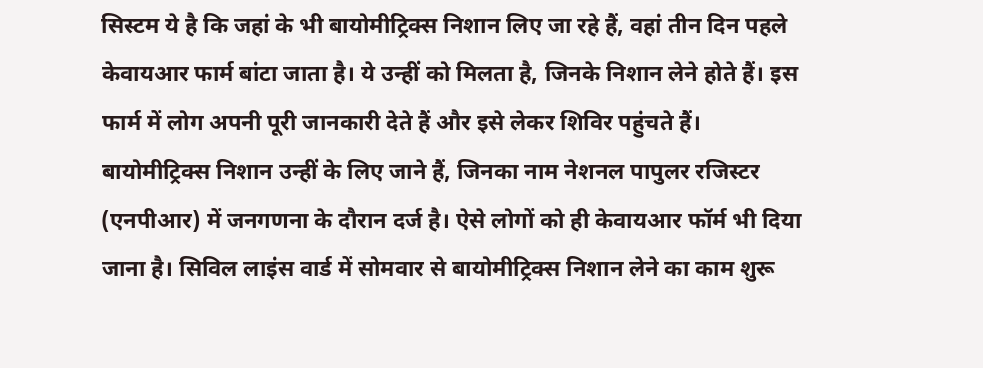सिस्टम ये है कि जहां के भी बायोमीट्रिक्स निशान लिए जा रहे हैं, वहां तीन दिन पहले केवायआर फार्म बांटा जाता है। ये उन्हीं को मिलता है, जिनके निशान लेने होते हैं। इस फार्म में लोग अपनी पूरी जानकारी देते हैं और इसे लेकर शिविर पहुंचते हैं।
बायोमीट्रिक्स निशान उन्हीं के लिए जाने हैं, जिनका नाम नेशनल पापुलर रजिस्टर (एनपीआर) में जनगणना के दौरान दर्ज है। ऐसे लोगों को ही केवायआर फॉर्म भी दिया जाना है। सिविल लाइंस वार्ड में सोमवार से बायोमीट्रिक्स निशान लेने का काम शुरू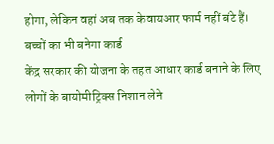होगा, लेकिन वहां अब तक केवायआर फार्म नहीं बंटे हैं।
बच्चों का भी बनेगा कार्ड
केंद्र सरकार की योजना के तहत आधार कार्ड बनाने के लिए लोगों के बायोमीट्रिक्स निशान लेने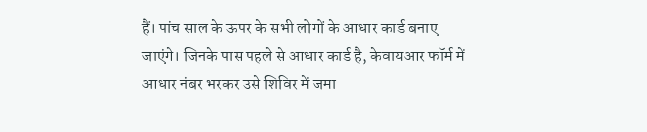हैं। पांच साल के ऊपर के सभी लोगों के आधार कार्ड बनाए जाएंगे। जिनके पास पहले से आधार कार्ड है, केवायआर फॉर्म में आधार नंबर भरकर उसे शिविर में जमा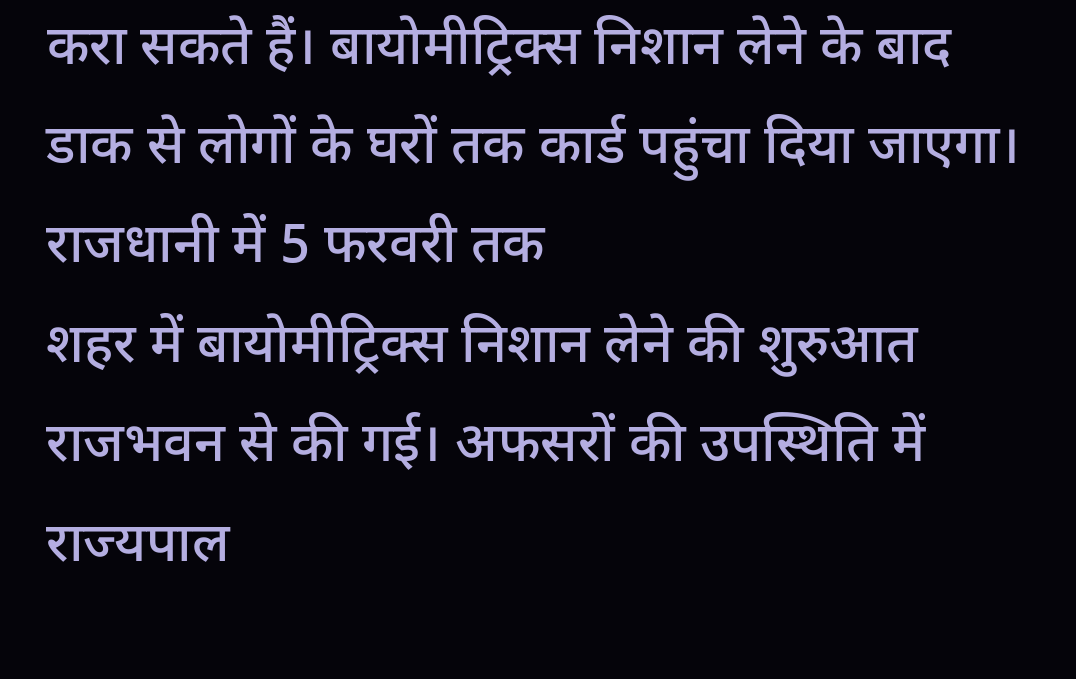करा सकते हैं। बायोमीट्रिक्स निशान लेने के बाद डाक से लोगों के घरों तक कार्ड पहुंचा दिया जाएगा।
राजधानी में 5 फरवरी तक
शहर में बायोमीट्रिक्स निशान लेने की शुरुआत राजभवन से की गई। अफसरों की उपस्थिति में राज्यपाल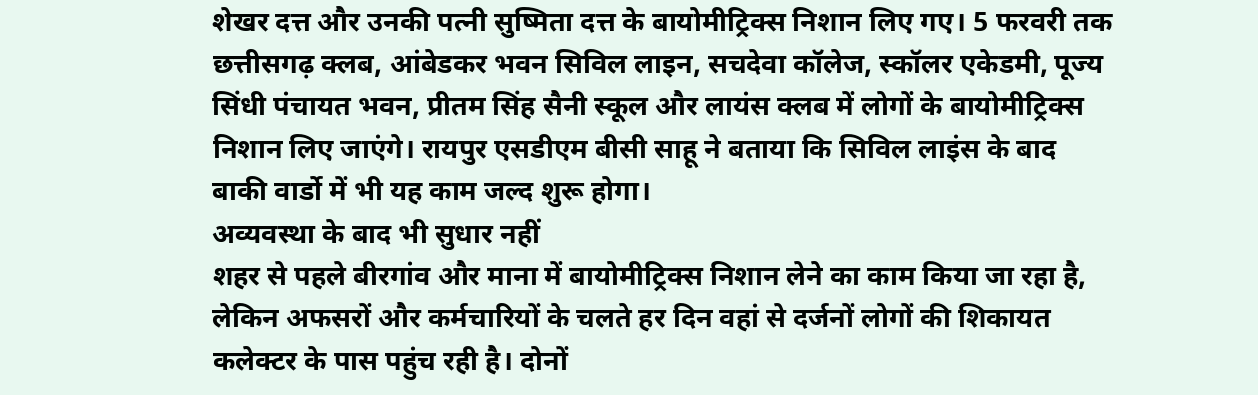शेखर दत्त और उनकी पत्नी सुष्मिता दत्त के बायोमीट्रिक्स निशान लिए गए। 5 फरवरी तक छत्तीसगढ़ क्लब, आंबेडकर भवन सिविल लाइन, सचदेवा कॉलेज, स्कॉलर एकेडमी, पूज्य सिंधी पंचायत भवन, प्रीतम सिंह सैनी स्कूल और लायंस क्लब में लोगों के बायोमीट्रिक्स निशान लिए जाएंगे। रायपुर एसडीएम बीसी साहू ने बताया कि सिविल लाइंस के बाद बाकी वार्डो में भी यह काम जल्द शुरू होगा।
अव्यवस्था के बाद भी सुधार नहीं
शहर से पहले बीरगांव और माना में बायोमीट्रिक्स निशान लेने का काम किया जा रहा है, लेकिन अफसरों और कर्मचारियों के चलते हर दिन वहां से दर्जनों लोगों की शिकायत कलेक्टर के पास पहुंच रही है। दोनों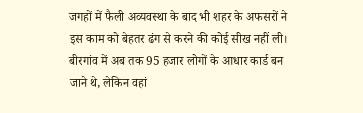जगहों में फैली अव्यवस्था के बाद भी शहर के अफसरों ने इस काम को बेहतर ढंग से करने की कोई सीख नहीं ली। बीरगांव में अब तक 95 हजार लोगों के आधार कार्ड बन जाने थे, लेकिन वहां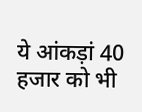ये आंकड़ां 40 हजार को भी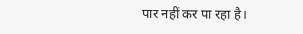पार नहीं कर पा रहा है।